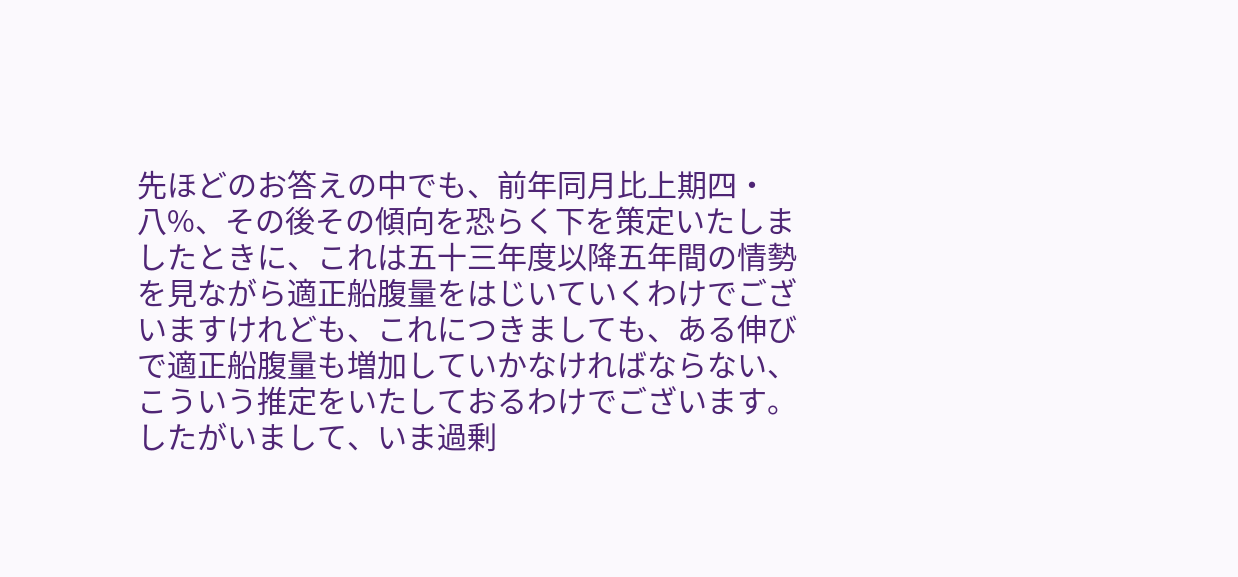先ほどのお答えの中でも、前年同月比上期四・八%、その後その傾向を恐らく下を策定いたしましたときに、これは五十三年度以降五年間の情勢を見ながら適正船腹量をはじいていくわけでございますけれども、これにつきましても、ある伸びで適正船腹量も増加していかなければならない、こういう推定をいたしておるわけでございます。 したがいまして、いま過剰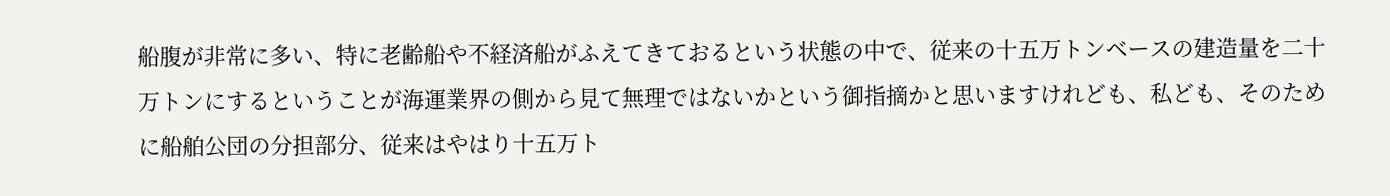船腹が非常に多い、特に老齢船や不経済船がふえてきておるという状態の中で、従来の十五万トンベースの建造量を二十万トンにするということが海運業界の側から見て無理ではないかという御指摘かと思いますけれども、私ども、そのために船舶公団の分担部分、従来はやはり十五万ト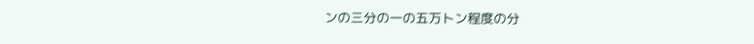ンの三分の一の五万トン程度の分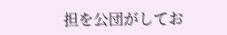担を公団がしてお